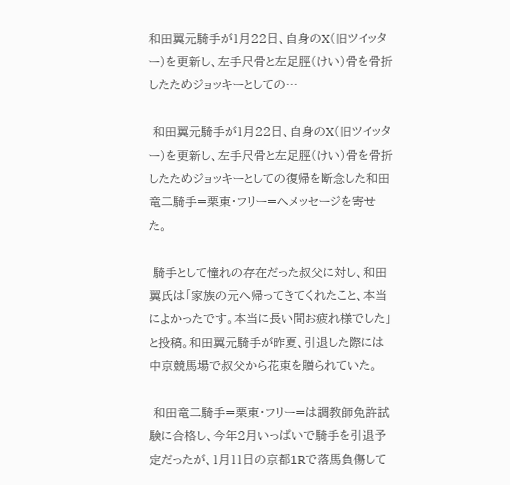和田翼元騎手が1月22日、自身のX(旧ツイッター)を更新し、左手尺骨と左足脛(けい)骨を骨折したためジョッキーとしての…

 和田翼元騎手が1月22日、自身のX(旧ツイッター)を更新し、左手尺骨と左足脛(けい)骨を骨折したためジョッキーとしての復帰を断念した和田竜二騎手=栗東・フリー=へメッセージを寄せた。

 騎手として憧れの存在だった叔父に対し、和田翼氏は「家族の元へ帰ってきてくれたこと、本当によかったです。本当に長い間お疲れ様でした」と投稿。和田翼元騎手が昨夏、引退した際には中京競馬場で叔父から花束を贈られていた。

 和田竜二騎手=栗東・フリー=は調教師免許試験に合格し、今年2月いっぱいで騎手を引退予定だったが、1月11日の京都1Rで落馬負傷して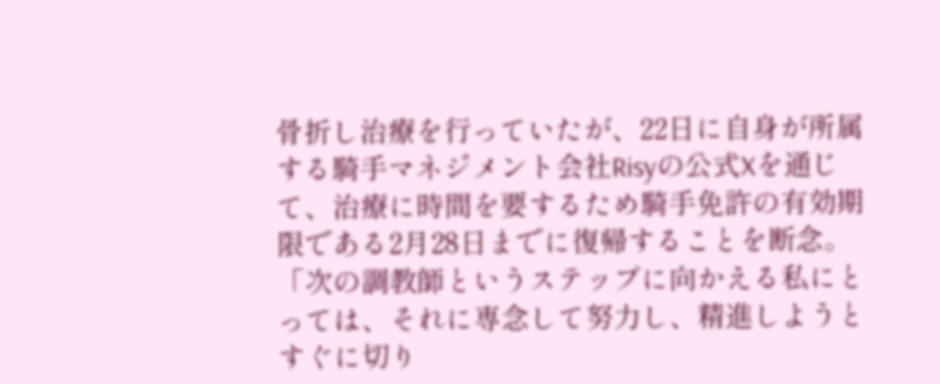骨折し治療を行っていたが、22日に自身が所属する騎手マネジメント会社Risyの公式Xを通じて、治療に時間を要するため騎手免許の有効期限である2月28日までに復帰することを断念。「次の調教師というステップに向かえる私にとっては、それに専念して努力し、精進しようとすぐに切り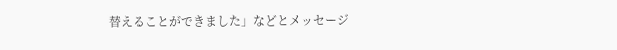替えることができました」などとメッセージ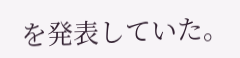を発表していた。